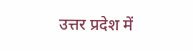उत्तर प्रदेश में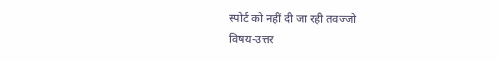स्पोर्ट को नहीं दी जा रही तवज्जो
विषय-उत्तर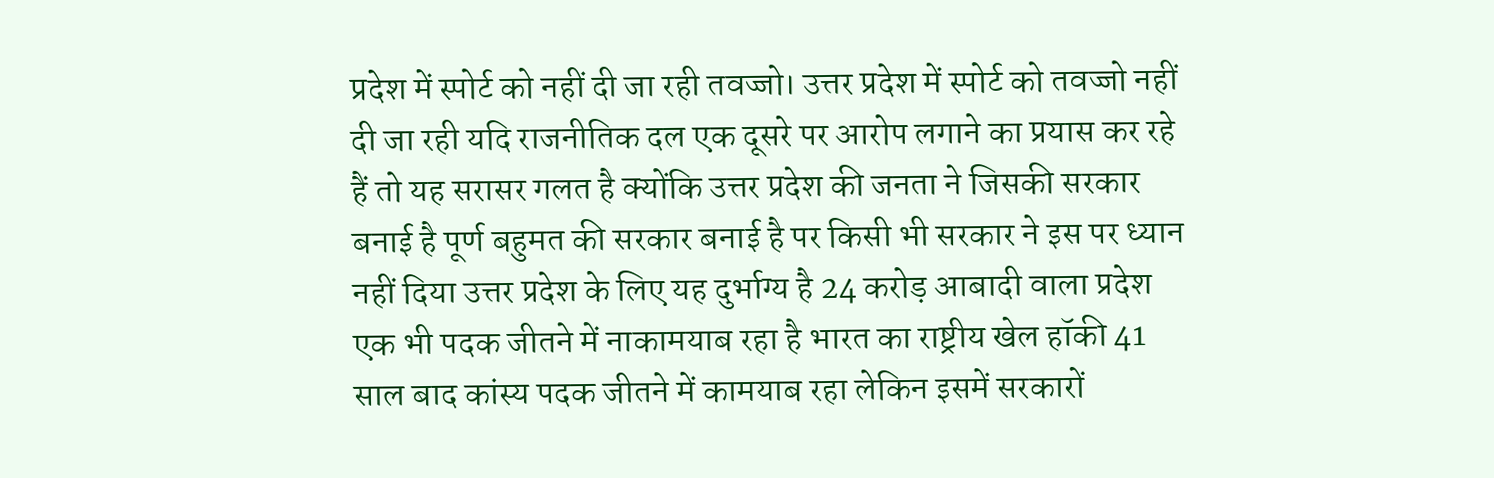प्रदेश में स्पोर्ट को नहीं दी जा रही तवज्जो। उत्तर प्रदेश में स्पोर्ट को तवज्जो नहीं दी जा रही यदि राजनीतिक दल एक दूसरे पर आरोप लगाने का प्रयास कर रहे हैं तो यह सरासर गलत है क्योंकि उत्तर प्रदेश की जनता ने जिसकी सरकार बनाई है पूर्ण बहुमत की सरकार बनाई है पर किसी भी सरकार ने इस पर ध्यान नहीं दिया उत्तर प्रदेश के लिए यह दुर्भाग्य है 24 करोड़ आबादी वाला प्रदेश एक भी पदक जीतने में नाकामयाब रहा है भारत का राष्ट्रीय खेल हॉकी 41 साल बाद कांस्य पदक जीतने में कामयाब रहा लेकिन इसमें सरकारों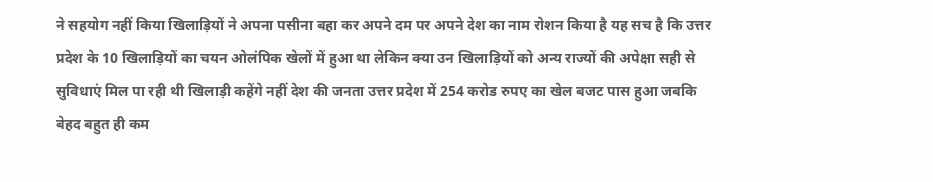ने सहयोग नहीं किया खिलाड़ियों ने अपना पसीना बहा कर अपने दम पर अपने देश का नाम रोशन किया है यह सच है कि उत्तर प्रदेश के 10 खिलाड़ियों का चयन ओलंपिक खेलों में हुआ था लेकिन क्या उन खिलाड़ियों को अन्य राज्यों की अपेक्षा सही से सुविधाएं मिल पा रही थी खिलाड़ी कहेंगे नहीं देश की जनता उत्तर प्रदेश में 254 करोड रुपए का खेल बजट पास हुआ जबकि बेहद बहुत ही कम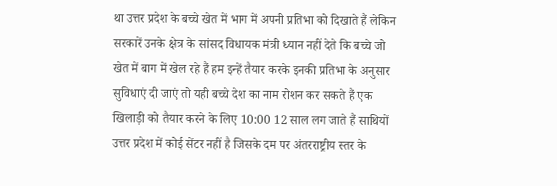था उत्तर प्रदेश के बच्चे खेत में भाग में अपनी प्रतिभा को दिखाते हैं लेकिन सरकारें उनके क्षेत्र के सांसद विधायक मंत्री ध्यान नहीं देते कि बच्चे जो खेत में बाग में खेल रहे हैं हम इन्हें तैयार करके इनकी प्रतिभा के अनुसार सुविधाएं दी जाएं तो यही बच्चे देश का नाम रोशन कर सकते हैं एक खिलाड़ी को तैयार करने के लिए 10:00 12 साल लग जाते हैं साथियों उत्तर प्रदेश में कोई सेंटर नहीं है जिसके दम पर अंतरराष्ट्रीय स्तर के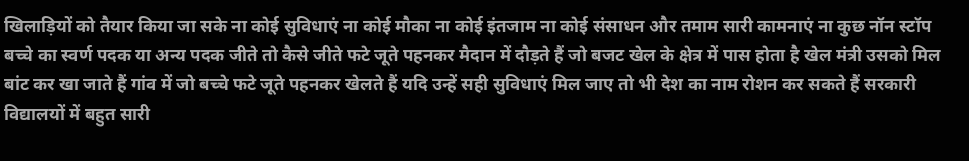खिलाड़ियों को तैयार किया जा सके ना कोई सुविधाएं ना कोई मौका ना कोई इंतजाम ना कोई संसाधन और तमाम सारी कामनाएं ना कुछ नॉन स्टॉप बच्चे का स्वर्ण पदक या अन्य पदक जीते तो कैसे जीते फटे जूते पहनकर मैदान में दौड़ते हैं जो बजट खेल के क्षेत्र में पास होता है खेल मंत्री उसको मिल बांट कर खा जाते हैं गांव में जो बच्चे फटे जूते पहनकर खेलते हैं यदि उन्हें सही सुविधाएं मिल जाए तो भी देश का नाम रोशन कर सकते हैं सरकारी विद्यालयों में बहुत सारी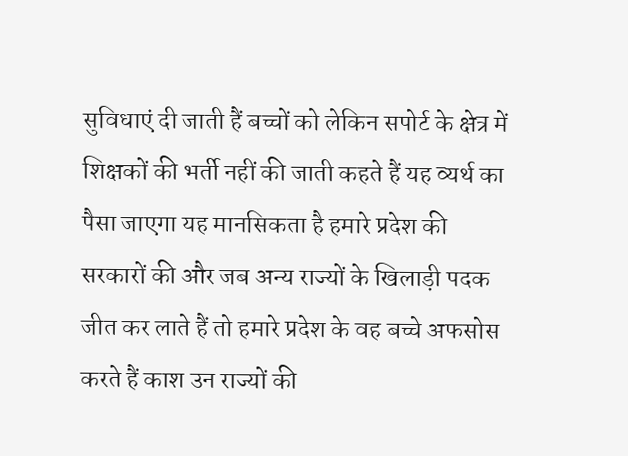सुविधाएं दी जाती हैं बच्चों को लेकिन सपोर्ट के क्षेत्र में शिक्षकों की भर्ती नहीं की जाती कहते हैं यह व्यर्थ का पैसा जाएगा यह मानसिकता है हमारे प्रदेश की सरकारों की और जब अन्य राज्यों के खिलाड़ी पदक जीत कर लाते हैं तो हमारे प्रदेश के वह बच्चे अफसोस करते हैं काश उन राज्यों की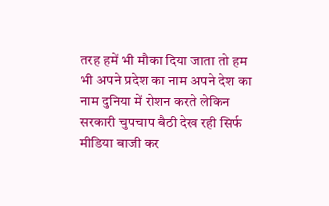तरह हमें भी मौका दिया जाता तो हम भी अपने प्रदेश का नाम अपने देश का नाम दुनिया में रोशन करते लेकिन सरकारी चुपचाप बैठी देख रही सिर्फ मीडिया बाजी कर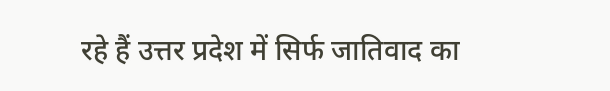रहे हैं उत्तर प्रदेश में सिर्फ जातिवाद का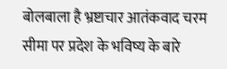बोलबाला है भ्रष्टाचार आतंकवाद चरम सीमा पर प्रदेश के भविष्य के बारे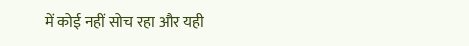में कोई नहीं सोच रहा और यही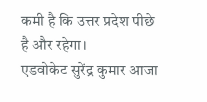कमी है कि उत्तर प्रदेश पीछे है और रहेगा।
एडवोकेट सुरेंद्र कुमार आजा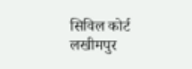सिविल कोर्ट लखीमपुर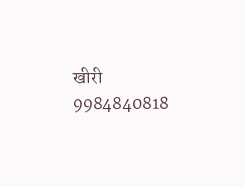खीरी 9984840818